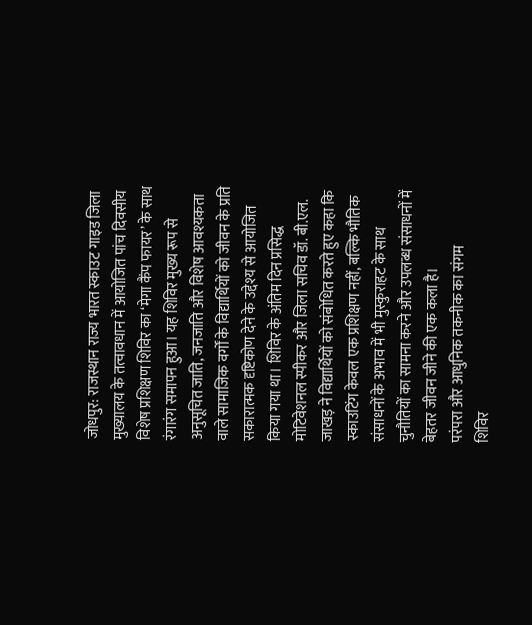जोधपुर: राजस्थान राज्य भारत स्काउट गाइड जिला मुख्यालय के तत्वावधान में आयोजित पांच दिवसीय विशेष प्रशिक्षण शिविर का ‘मेगा कैंप फायर’ के साथ रंगारंग समापन हुआ। यह शिविर मुख्य रूप से अनुसूचित जाति, जनजाति और विशेष आवश्यकता वाले सामाजिक वर्गों के विद्यार्थियों को जीवन के प्रति सकारात्मक दृष्टिकोण देने के उद्देश्य से आयोजित किया गया था। शिविर के अंतिम दिन प्रसिद्ध मोटिवेशनल स्पीकर और जिला सचिव डॉ. बी.एल. जाखड़ ने विद्यार्थियों को संबोधित करते हुए कहा कि स्काउटिंग केवल एक प्रशिक्षण नहीं, बल्कि भौतिक संसाधनों के अभाव में भी मुस्कुराहट के साथ चुनौतियों का सामना करने और उपलब्ध संसाधनों में बेहतर जीवन जीने की एक कला है।
परंपरा और आधुनिक तकनीक का संगम
शिविर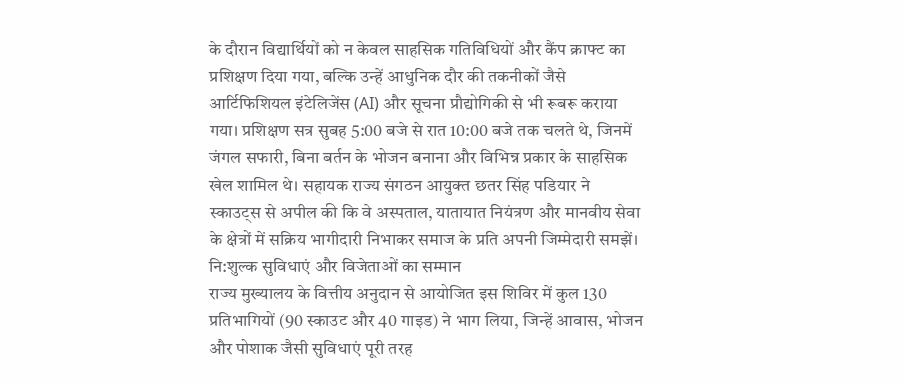के दौरान विद्यार्थियों को न केवल साहसिक गतिविधियों और कैंप क्राफ्ट का प्रशिक्षण दिया गया, बल्कि उन्हें आधुनिक दौर की तकनीकों जैसे आर्टिफिशियल इंटेलिजेंस (AI) और सूचना प्रौद्योगिकी से भी रूबरू कराया गया। प्रशिक्षण सत्र सुबह 5:00 बजे से रात 10:00 बजे तक चलते थे, जिनमें जंगल सफारी, बिना बर्तन के भोजन बनाना और विभिन्न प्रकार के साहसिक खेल शामिल थे। सहायक राज्य संगठन आयुक्त छतर सिंह पडियार ने स्काउट्स से अपील की कि वे अस्पताल, यातायात नियंत्रण और मानवीय सेवा के क्षेत्रों में सक्रिय भागीदारी निभाकर समाज के प्रति अपनी जिम्मेदारी समझें।
नि:शुल्क सुविधाएं और विजेताओं का सम्मान
राज्य मुख्यालय के वित्तीय अनुदान से आयोजित इस शिविर में कुल 130 प्रतिभागियों (90 स्काउट और 40 गाइड) ने भाग लिया, जिन्हें आवास, भोजन और पोशाक जैसी सुविधाएं पूरी तरह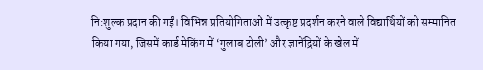नि:शुल्क प्रदान की गईं। विभिन्न प्रतियोगिताओं में उत्कृष्ट प्रदर्शन करने वाले विद्यार्थियों को सम्मानित किया गया, जिसमें कार्ड मेकिंग में ‘गुलाब टोली’ और ज्ञानेंद्रियों के खेल में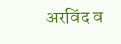अरविंद व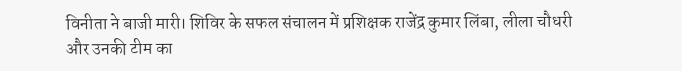विनीता ने बाजी मारी। शिविर के सफल संचालन में प्रशिक्षक राजेंद्र कुमार लिंबा, लीला चौधरी और उनकी टीम का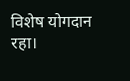विशेष योगदान रहा।